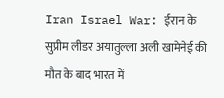Iran Israel War: ईरान के सुप्रीम लीडर अयातुल्ला अली खामेनेई की मौत के बाद भारत में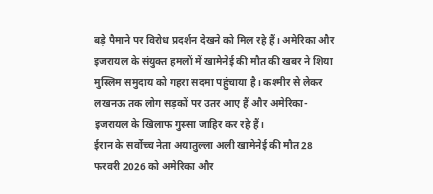बड़े पैमाने पर विरोध प्रदर्शन देखने को मिल रहे हैं। अमेरिका और इजरायल के संयुक्त हमलों में खामेनेई की मौत की खबर ने शिया मुस्लिम समुदाय को गहरा सदमा पहुंचाया है। कश्मीर से लेकर लखनऊ तक लोग सड़कों पर उतर आए हैं और अमेरिका-इजरायल के खिलाफ गुस्सा जाहिर कर रहे हैं।
ईरान के सर्वोच्च नेता अयातुल्ला अली खामेनेई की मौत 28 फरवरी 2026 को अमेरिका और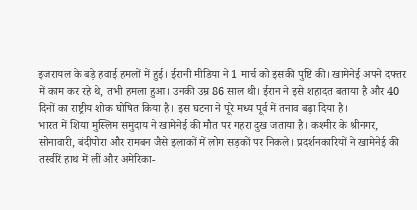इजरायल के बड़े हवाई हमलों में हुई। ईरानी मीडिया ने 1 मार्च को इसकी पुष्टि की। खामेनेई अपने दफ्तर में काम कर रहे थे, तभी हमला हुआ। उनकी उम्र 86 साल थी। ईरान ने इसे शहादत बताया है और 40 दिनों का राष्ट्रीय शोक घोषित किया है। इस घटना ने पूरे मध्य पूर्व में तनाव बढ़ा दिया है।
भारत में शिया मुस्लिम समुदाय ने खामेनेई की मौत पर गहरा दुख जताया है। कश्मीर के श्रीनगर, सोनावारी, बंदीपोरा और रामबन जैसे इलाकों में लोग सड़कों पर निकले। प्रदर्शनकारियों ने खामेनेई की तस्वीरें हाथ में लीं और अमेरिका-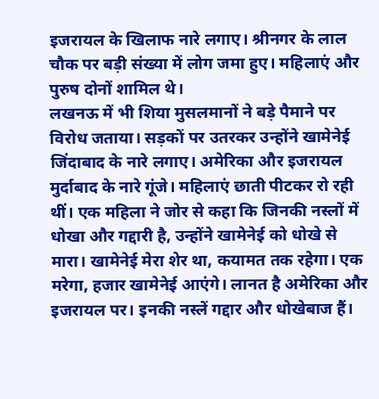इजरायल के खिलाफ नारे लगाए। श्रीनगर के लाल चौक पर बड़ी संख्या में लोग जमा हुए। महिलाएं और पुरुष दोनों शामिल थे।
लखनऊ में भी शिया मुसलमानों ने बड़े पैमाने पर विरोध जताया। सड़कों पर उतरकर उन्होंने खामेनेई जिंदाबाद के नारे लगाए। अमेरिका और इजरायल मुर्दाबाद के नारे गूंजे। महिलाएं छाती पीटकर रो रही थीं। एक महिला ने जोर से कहा कि जिनकी नस्लों में धोखा और गद्दारी है, उन्होंने खामेनेई को धोखे से मारा। खामेनेई मेरा शेर था, कयामत तक रहेगा। एक मरेगा, हजार खामेनेई आएंगे। लानत है अमेरिका और इजरायल पर। इनकी नस्लें गद्दार और धोखेबाज हैं।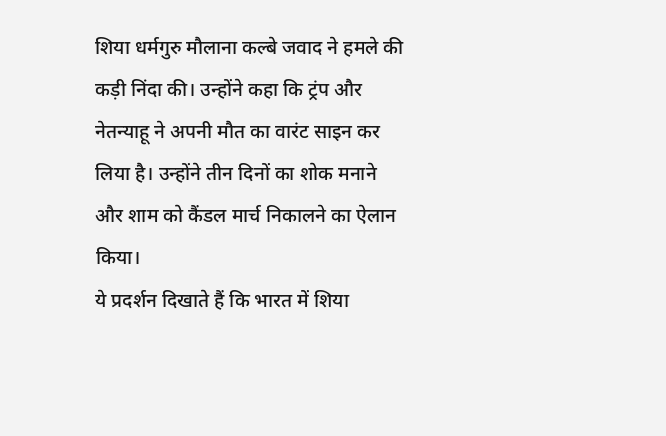शिया धर्मगुरु मौलाना कल्बे जवाद ने हमले की कड़ी निंदा की। उन्होंने कहा कि ट्रंप और नेतन्याहू ने अपनी मौत का वारंट साइन कर लिया है। उन्होंने तीन दिनों का शोक मनाने और शाम को कैंडल मार्च निकालने का ऐलान किया।
ये प्रदर्शन दिखाते हैं कि भारत में शिया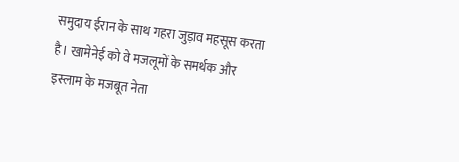समुदाय ईरान के साथ गहरा जुड़ाव महसूस करता है। खामेनेई को वे मजलूमों के समर्थक और इस्लाम के मजबूत नेता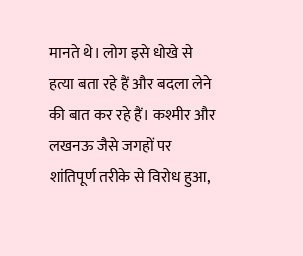मानते थे। लोग इसे धोखे से हत्या बता रहे हैं और बदला लेने की बात कर रहे हैं। कश्मीर और लखनऊ जैसे जगहों पर शांतिपूर्ण तरीके से विरोध हुआ,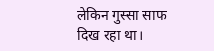लेकिन गुस्सा साफ दिख रहा था।